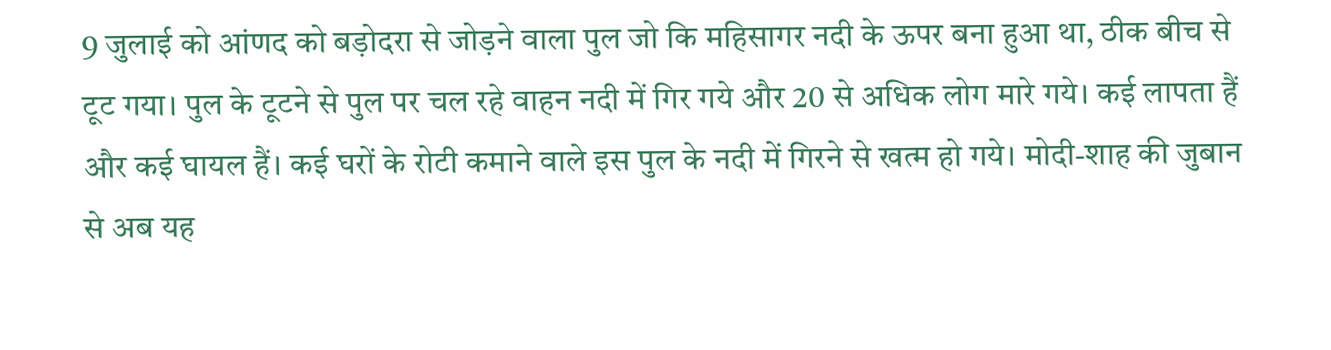9 जुलाई को आंणद को बड़ोदरा से जोड़ने वाला पुल जो कि महिसागर नदी के ऊपर बना हुआ था, ठीक बीच से टूट गया। पुल के टूटने से पुल पर चल रहे वाहन नदी में गिर गये और 20 से अधिक लोग मारे गये। कई लापता हैं और कई घायल हैं। कई घरों के रोटी कमाने वाले इस पुल के नदी में गिरने से खत्म हो गये। मोदी-शाह की जुबान से अब यह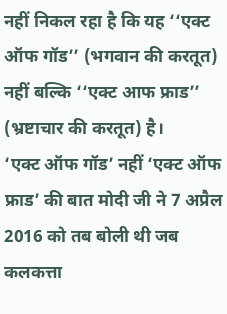नहीं निकल रहा है कि यह ‘‘एक्ट ऑफ गॉड’’ (भगवान की करतूत) नहीं बल्कि ‘‘एक्ट आफ फ्राड’’ (भ्रष्टाचार की करतूत) है।
‘एक्ट ऑफ गॉड’ नहीं ‘एक्ट ऑफ फ्राड’ की बात मोदी जी ने 7 अप्रैल 2016 को तब बोली थी जब कलकत्ता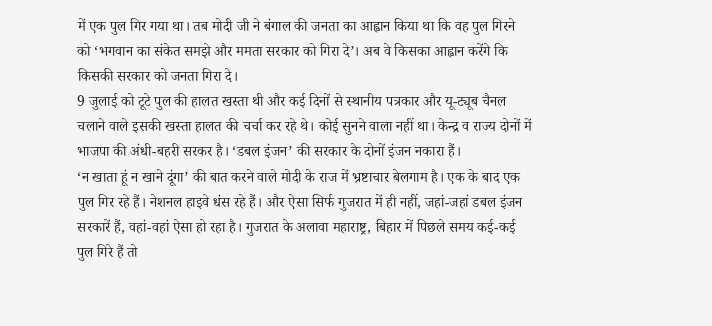में एक पुल गिर गया था। तब मोदी जी ने बंगाल की जनता का आह्वान किया था कि वह पुल गिरने को ‘भगवान का संकेत समझे और ममता सरकार को गिरा दे’। अब वे किसका आह्वान करेंगे कि किसकी सरकार को जनता गिरा दे।
9 जुलाई को टूटे पुल की हालत खस्ता थी और कई दिनों से स्थानीय पत्रकार और यू-ट्यूब चैनल चलाने वाले इसकी खस्ता हालत की चर्चा कर रहे थे। कोई सुनने वाला नहीं था। केन्द्र व राज्य दोनों में भाजपा की अंधी-बहरी सरकर है। ‘डबल इंजन’ की सरकार के दोनों इंजन नकारा हैं।
‘न खाता हूं न खाने दूंगा’ की बात करने वाले मोदी के राज में भ्रष्टाचार बेलगाम है। एक के बाद एक पुल गिर रहे हैं। नेशनल हाइवे धंस रहे हैं। और ऐसा सिर्फ गुजरात में ही नहीं, जहां-जहां डबल इंजन सरकारें हैं, वहां-वहां ऐसा हो रहा है। गुजरात के अलावा महाराष्ट्र, बिहार में पिछले समय कई-कई पुल गिरे हैं तो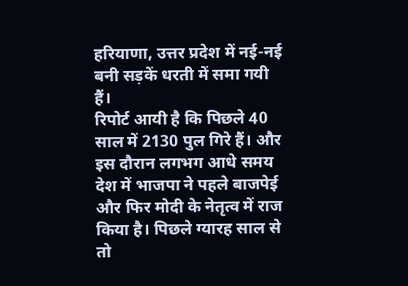हरियाणा, उत्तर प्रदेश में नई-नई बनी सड़कें धरती में समा गयी हैं।
रिपोर्ट आयी है कि पिछले 40 साल में 2130 पुल गिरे हैं। और इस दौरान लगभग आधे समय देश में भाजपा ने पहले बाजपेई और फिर मोदी के नेतृत्व में राज किया है। पिछले ग्यारह साल से तो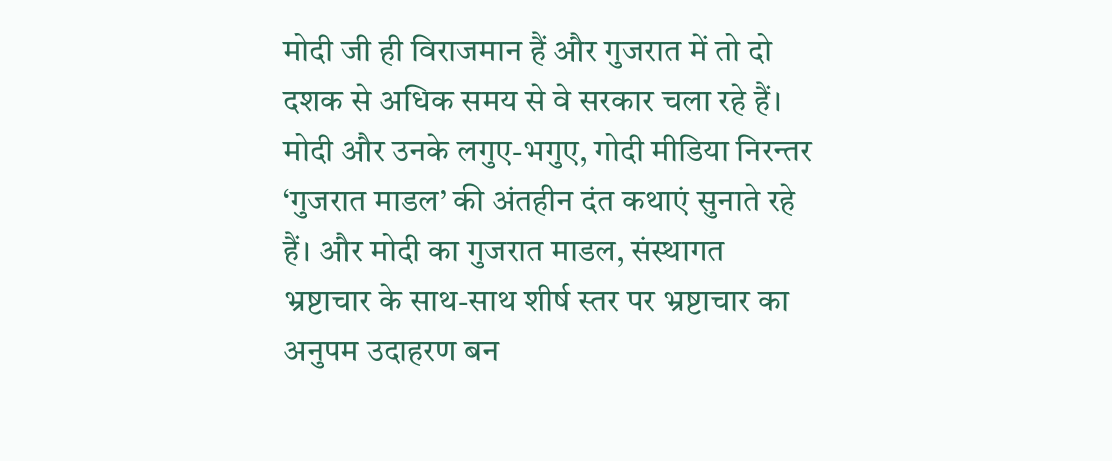मोदी जी ही विराजमान हैं और गुजरात में तो दो दशक से अधिक समय से वे सरकार चला रहे हैं।
मोदी और उनके लगुए-भगुए, गोदी मीडिया निरन्तर ‘गुजरात माडल’ की अंतहीन दंत कथाएं सुनाते रहे हैं। और मोदी का गुजरात माडल, संस्थागत भ्रष्टाचार के साथ-साथ शीर्ष स्तर पर भ्रष्टाचार का अनुपम उदाहरण बन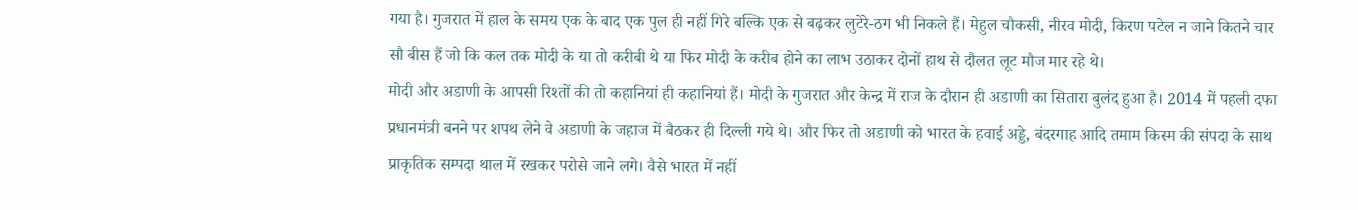गया है। गुजरात में हाल के समय एक के बाद एक पुल ही नहीं गिरे बल्कि एक से बढ़कर लुटेरे-ठग भी निकले हैं। मेहुल चौकसी, नीरव मोदी, किरण पटेल न जाने कितने चार सौ बीस हैं जो कि कल तक मोदी के या तो करीबी थे या फिर मोदी के करीब होने का लाभ उठाकर दोनों हाथ से दौलत लूट मौज मार रहे थे।
मोदी और अडाणी के आपसी रिश्तों की तो कहानियां ही कहानियां हैं। मोदी के गुजरात और केन्द्र में राज के दौरान ही अडाणी का सितारा बुलंद हुआ है। 2014 में पहली दफा प्रधानमंत्री बनने पर शपथ लेने वे अडाणी के जहाज में बैठकर ही दिल्ली गये थे। और फिर तो अडाणी को भारत के हवाई अड्डे, बंदरगाह आदि तमाम किस्म की संपदा के साथ प्राकृतिक सम्पदा थाल में रखकर परोसे जाने लगे। वैसे भारत में नहीं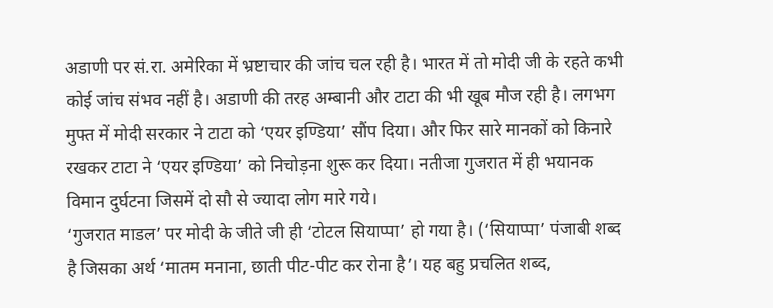अडाणी पर सं.रा. अमेरिका में भ्रष्टाचार की जांच चल रही है। भारत में तो मोदी जी के रहते कभी कोई जांच संभव नहीं है। अडाणी की तरह अम्बानी और टाटा की भी खूब मौज रही है। लगभग मुफ्त में मोदी सरकार ने टाटा को ‘एयर इण्डिया’ सौंप दिया। और फिर सारे मानकों को किनारे रखकर टाटा ने ‘एयर इण्डिया’ को निचोड़ना शुरू कर दिया। नतीजा गुजरात में ही भयानक विमान दुर्घटना जिसमें दो सौ से ज्यादा लोग मारे गये।
‘गुजरात माडल’ पर मोदी के जीते जी ही ‘टोटल सियाप्पा’ हो गया है। (‘सियाप्पा’ पंजाबी शब्द है जिसका अर्थ ‘मातम मनाना, छाती पीट-पीट कर रोना है’। यह बहु प्रचलित शब्द,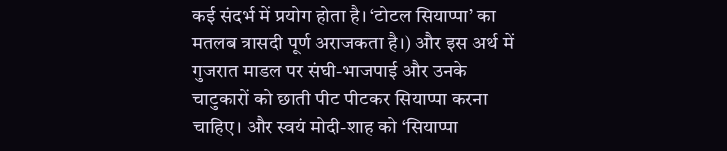कई संदर्भ में प्रयोग होता है। ‘टोटल सियाप्पा’ का मतलब त्रासदी पूर्ण अराजकता है।) और इस अर्थ में गुजरात माडल पर संघी-भाजपाई और उनके चाटुकारों को छाती पीट पीटकर सियाप्पा करना चाहिए। और स्वयं मोदी-शाह को ‘सियाप्पा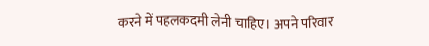करने में पहलकदमी लेनी चाहिए। अपने परिवार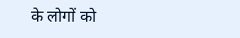के लोगों को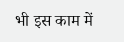भी इस काम में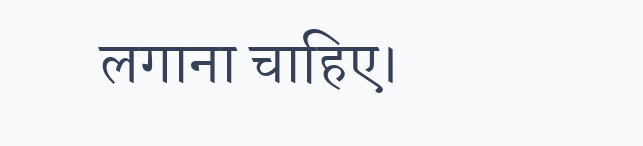लगाना चाहिए।